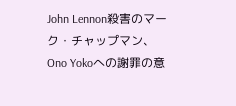John Lennon殺害のマーク・チャップマン、Ono Yokoへの謝罪の意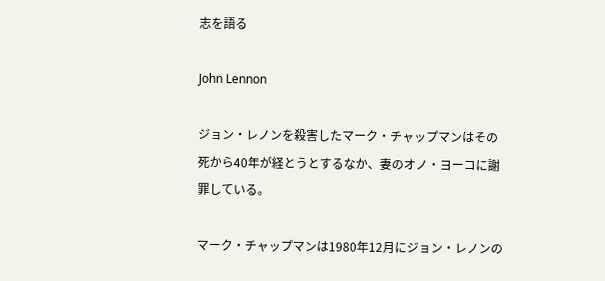志を語る

John Lennon

ジョン・レノンを殺害したマーク・チャップマンはその死から40年が経とうとするなか、妻のオノ・ヨーコに謝罪している。

マーク・チャップマンは1980年12月にジョン・レノンの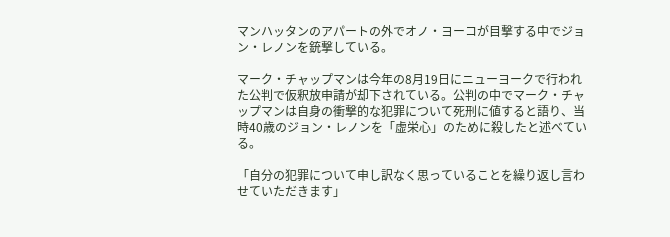マンハッタンのアパートの外でオノ・ヨーコが目撃する中でジョン・レノンを銃撃している。

マーク・チャップマンは今年の8月19日にニューヨークで行われた公判で仮釈放申請が却下されている。公判の中でマーク・チャップマンは自身の衝撃的な犯罪について死刑に値すると語り、当時40歳のジョン・レノンを「虚栄心」のために殺したと述べている。

「自分の犯罪について申し訳なく思っていることを繰り返し言わせていただきます」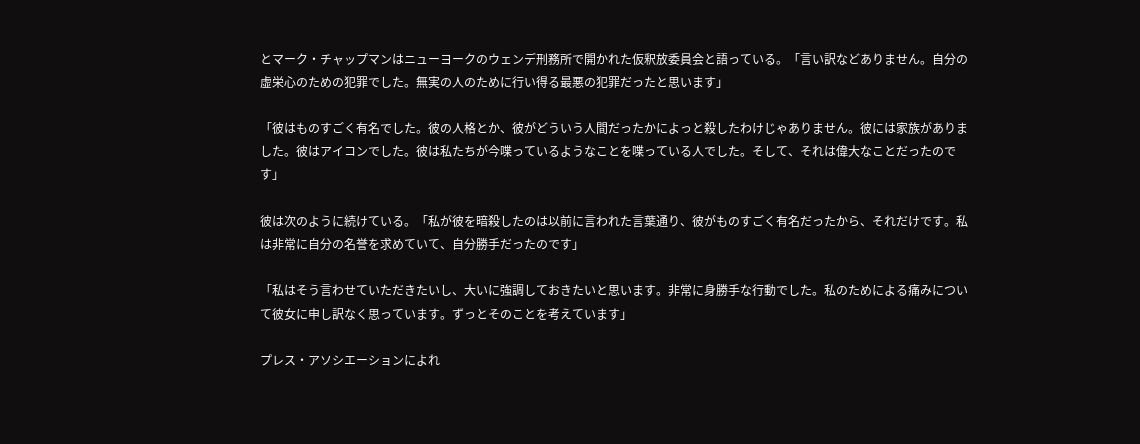とマーク・チャップマンはニューヨークのウェンデ刑務所で開かれた仮釈放委員会と語っている。「言い訳などありません。自分の虚栄心のための犯罪でした。無実の人のために行い得る最悪の犯罪だったと思います」

「彼はものすごく有名でした。彼の人格とか、彼がどういう人間だったかによっと殺したわけじゃありません。彼には家族がありました。彼はアイコンでした。彼は私たちが今喋っているようなことを喋っている人でした。そして、それは偉大なことだったのです」

彼は次のように続けている。「私が彼を暗殺したのは以前に言われた言葉通り、彼がものすごく有名だったから、それだけです。私は非常に自分の名誉を求めていて、自分勝手だったのです」

「私はそう言わせていただきたいし、大いに強調しておきたいと思います。非常に身勝手な行動でした。私のためによる痛みについて彼女に申し訳なく思っています。ずっとそのことを考えています」

プレス・アソシエーションによれ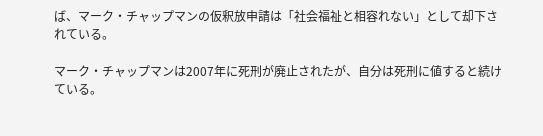ば、マーク・チャップマンの仮釈放申請は「社会福祉と相容れない」として却下されている。

マーク・チャップマンは2007年に死刑が廃止されたが、自分は死刑に値すると続けている。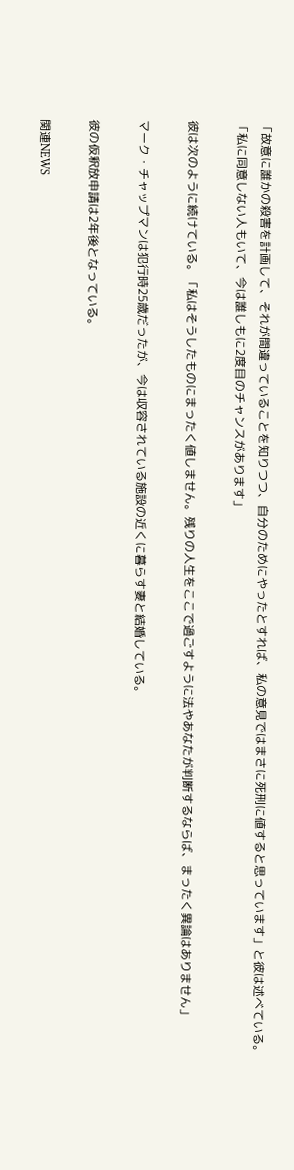「故意に誰かの殺害を計画して、それが間違っていることを知りつつ、自分のためにやったとすれば、私の意見ではまさに死刑に値すると思っています」と彼は述べている。「私に同意しない人もいて、今は誰しもに2度目のチャンスがあります」

彼は次のように続けている。「私はそうしたものにまったく値しません。残りの人生をここで過ごすように法やあなたが判断するならば、まったく異論はありません」

マーク・チャップマンは犯行時25歳だったが、今は収容されている施設の近くに暮らす妻と結婚している。

彼の仮釈放申請は2年後となっている。

関連NEWS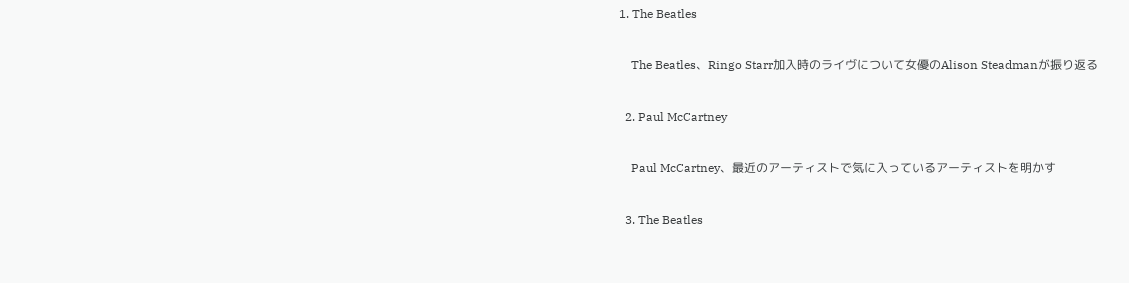1. The Beatles

    The Beatles、Ringo Starr加入時のライヴについて女優のAlison Steadmanが振り返る

  2. Paul McCartney

    Paul McCartney、最近のアーティストで気に入っているアーティストを明かす

  3. The Beatles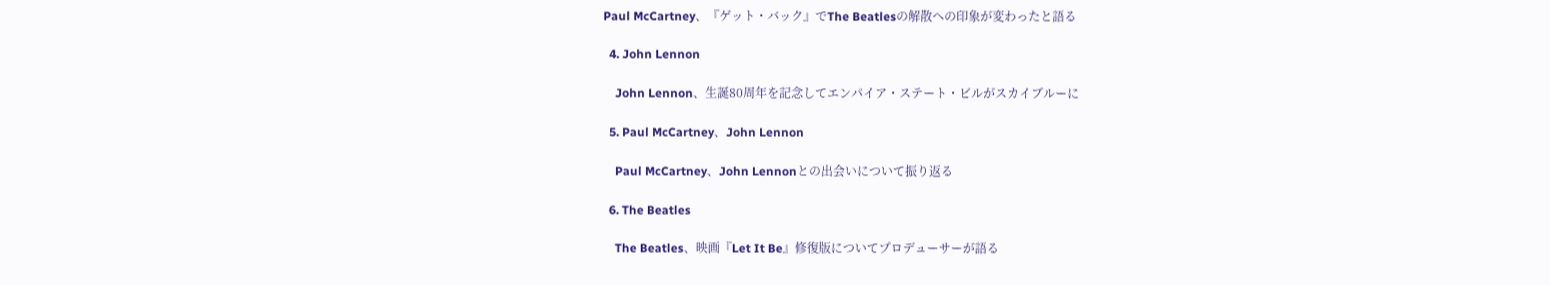Paul McCartney、『ゲット・バック』でThe Beatlesの解散への印象が変わったと語る

  4. John Lennon

    John Lennon、生誕80周年を記念してエンパイア・ステート・ビルがスカイブルーに

  5. Paul McCartney、John Lennon

    Paul McCartney、John Lennonとの出会いについて振り返る

  6. The Beatles

    The Beatles、映画『Let It Be』修復版についてプロデューサーが語る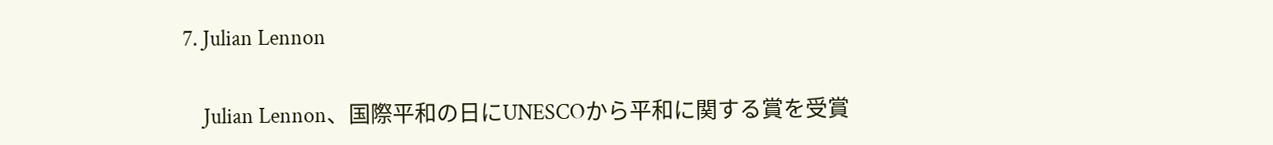7. Julian Lennon

    Julian Lennon、国際平和の日にUNESCOから平和に関する賞を受賞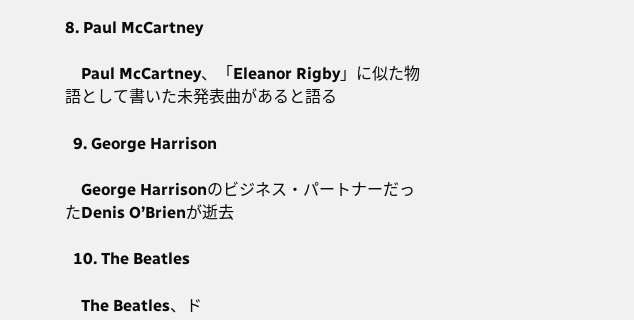8. Paul McCartney

    Paul McCartney、「Eleanor Rigby」に似た物語として書いた未発表曲があると語る

  9. George Harrison

    George Harrisonのビジネス・パートナーだったDenis O’Brienが逝去

  10. The Beatles

    The Beatles、ド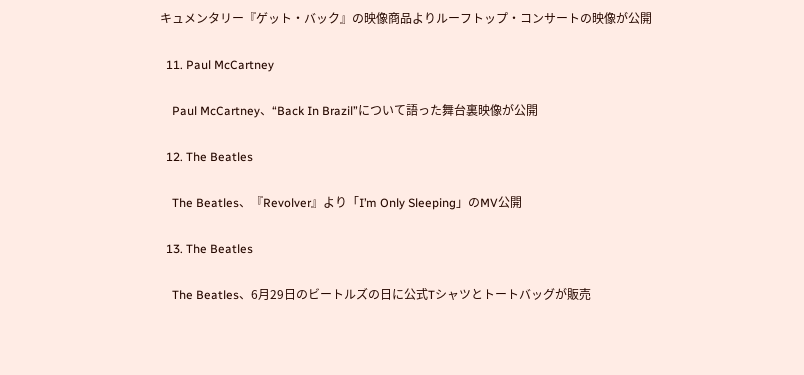キュメンタリー『ゲット・バック』の映像商品よりルーフトップ・コンサートの映像が公開

  11. Paul McCartney

    Paul McCartney、“Back In Brazil”について語った舞台裏映像が公開

  12. The Beatles

    The Beatles、『Revolver』より「I’m Only Sleeping」のMV公開

  13. The Beatles

    The Beatles、6月29日のビートルズの日に公式Tシャツとトートバッグが販売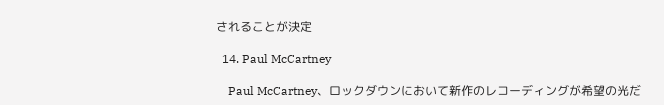されることが決定

  14. Paul McCartney

    Paul McCartney、ロックダウンにおいて新作のレコーディングが希望の光だ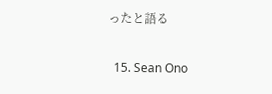ったと語る

  15. Sean Ono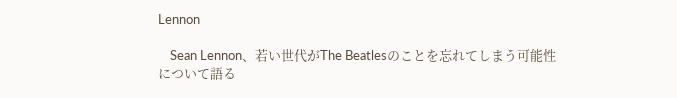Lennon

    Sean Lennon、若い世代がThe Beatlesのことを忘れてしまう可能性について語る